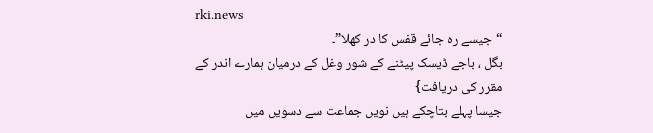rki.news
“جیسے رہ جائے قفس کا در کھلا”۔
بگل ، باجے ڈیسک پیٹنے کے شور وغل کے درمیان ہمارے اندر کے مقرر کی دریافت}
جیسا پہلے بتاچکے ہیں نویں جماعت سے دسویں میں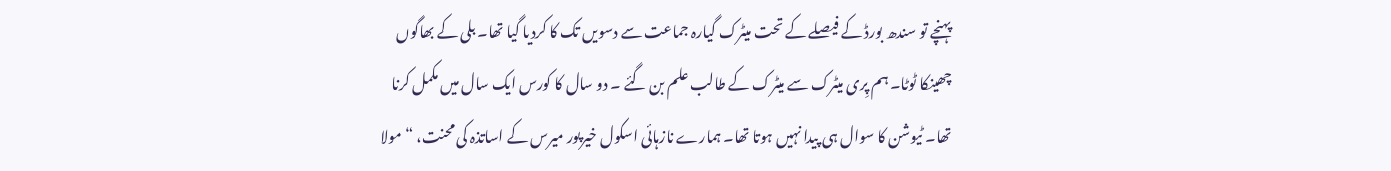پہنچے تو سندھ بورڈ کے فیصلے کے تحت میٹرک گیارہ جماعت سے دسویں تک کا کردیا گیا تھا۔ بلی کے بھاگوں چھینکا ٹوٹا۔ ہم پِری میٹرک سے میٹرک کے طالب علم بن گئے ۔ دو سال کا کورس ایک سال میں مکمل کرنا تھا۔ ٹیوشن کا سوال ہی پیدا نہیں ہوتا تھا۔ ہمارے نازہائی اسکول خیرپور میرس کے اساتذہ کی محنت، “مولا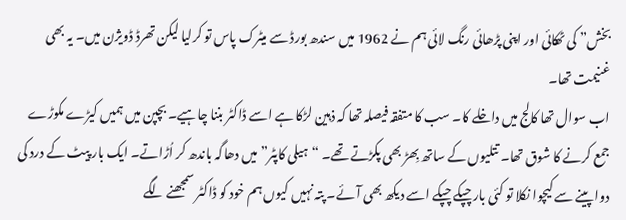بخش” کی ٹھکائی اور اپنی پڑھائی رنگ لائی ہم نے 1962 میں سندھ بورڈ سے میٹرک پاس تو کرلیا لیکن تھرڈ ڈویژن میں۔ یہ بھی غنیمت تھا۔
اب سوال تھا کالج میں داخلے کا۔ سب کا متفقہ فیصلہ تھا کہ ذہین لڑکا ہے اسے ڈاکٹر بننا چاہیے۔ بچپن میں ہمیں کیڑے مکوڑے جمع کرنے کا شوق تھا۔ تتلیوں کے ساتھ بِھڑ بھی پکڑتے تھے۔ “ہیلی کاپٹر” میں دھاگہ باندھ کر اُڑاتے۔ ایک بار پیٹ کے درد کی دوا پینے سے کیچوا نکلا تو کئی بار چپکے چپکے اسے دیکھ بھی آئے۔ پتہ نہیں کیوں ہم خود کو ڈاکٹر سمجھنے لگے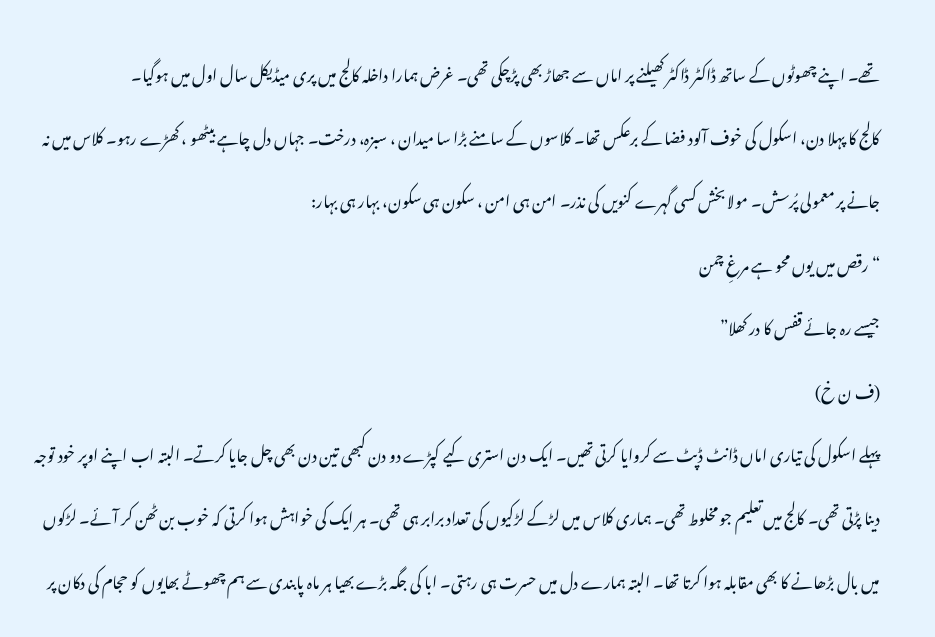تھے۔ اپنے چھوٹوں کے ساتھ ڈاکٹر ڈاکٹر کھیلنے پر اماں سے جھاڑ بھی پڑچکی تھی۔ غرض ہمارا داخلہ کالج میں پری میڈیکل سال اول میں ہوگیا۔
کالج کا پہلا دن، اسکول کی خوف آلود فضا کے برعکس تھا۔ کلاسوں کے سامنے بڑا سا میدان ، سبزہ، درخت۔ جہاں دل چاہے بیٹھو ، کھڑے رہو۔ کلاس میں نہ جانے پر معمولی پُرسش۔ مولا بخش کسی گہرے کنویں کی نذر۔ امن ہی امن ، سکون ہی سکون، بہار ہی بہار:
“رقص میں یوں محو ہے مرغِ چمن
جیسے رہ جائے قفس کا در کھلا”
(ف ن خ)
پہلے اسکول کی تیاری اماں ڈانٹ ڈپٹ سے کروایا کرتی تھیں۔ ایک دن استری کیے کپڑے دو دن کبھی تین دن بھی چل جایا کرتے۔ البتہ اب اپنے اوپر خود توجہ دینا پڑتی تھی۔ کالج میں تعلیم جو مخلوط تھی۔ ہماری کلاس میں لڑکے لڑکیوں کی تعداد برابر ہی تھی۔ ہر ایک کی خواہش ہوا کرتی کہ خوب بن ٹھن کر آئے۔ لڑکوں میں بال بڑھانے کا بھی مقابلہ ہوا کرتا تھا۔ البتہ ہمارے دل میں حسرت ہی رہتی۔ ابا کی جگہ بڑے بھیا ہر ماہ پابندی سے ہم چھوٹے بھایوں کو حجام کی دکان پر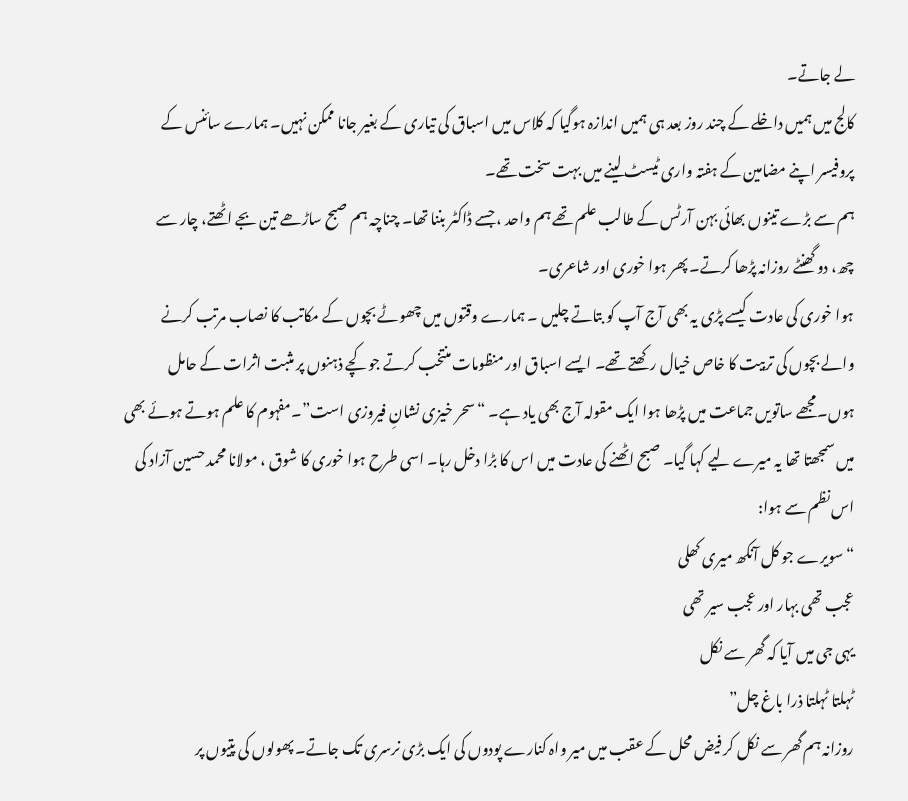لے جاتے۔
کالج میں ہمیں داخلے کے چند روز بعد ہی ہمیں اندازہ ہوگیا کہ کلاس میں اسباق کی تیاری کے بغیر جانا ممکن نہیں۔ ہمارے سائنس کے پروفیسر اپنے مضامین کے ہفتہ واری ٹیسٹ لینے میں بہت سخت تھے۔
ہم سے بڑے تینوں بھائی بہن آرٹس کے طالب علم تھے ہم واحد ، جسے ڈاکٹر بننا تھا۔ چناچہ ہم صبح ساڑھے تین بجے اٹھتے، چار سے چھ، دو گھنٹے روزانہ پڑھا کرتے۔ پھر ہوا خوری اور شاعری۔
ہوا خوری کی عادت کیسے پڑی یہ بھی آج آپ کو بتاتے چلیں ۔ ہمارے وقتوں میں چھوٹے بچوں کے مکاتب کا نصاب مرتب کرنے والے بچوں کی تربیت کا خاص خیال رکھتے تھے۔ ایسے اسباق اور منظومات منتخب کرتے جو کچے ذہنوں پر مثبت اثرات کے حامل ہوں۔مجھے ساتویں جماعت میں پڑھا ہوا ایک مقولہ آج بھی یاد ہے۔ “سحر خیزی نشانِ فیروزی است”۔مفہوم کا علم ہوتے ہوئے بھی میں سمجھتا تھا یہ میرے لیے کہا گیا۔ صبح اٹھنے کی عادت میں اس کا بڑا دخل رہا۔ اسی طرح ہوا خوری کا شوق ، مولانا محمد حسین آزاد کی اس نظم سے ہوا:
“سویرے جو کل آنکھ میری کھلی
عجب تھی بہار اور عجب سیر تھی
یہی جی میں آیا کہ گھر سے نکل
ٹہلتا ٹہلتا ذرا باغ چل”
روزانہ ہم گھر سے نکل کر فیض محل کے عقب میں میر واہ کنارے پودوں کی ایک بڑی نرسری تک جاتے۔ پھولوں کی پتیوں پر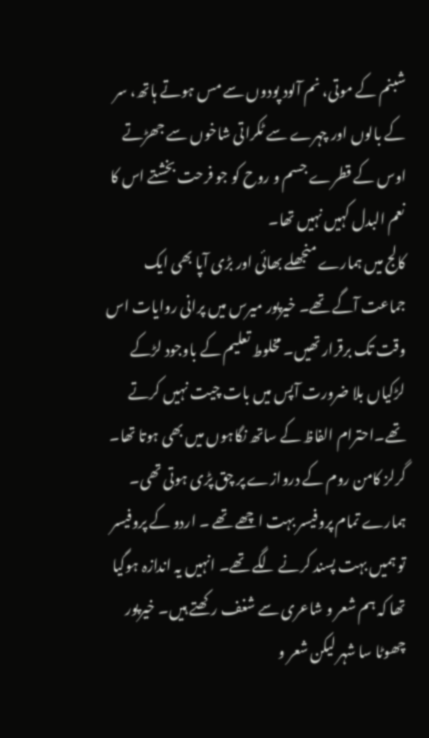شبنم کے موتی، نم آلود پودوں سے مس ہوتے ہاتھ، سر کے بالوں اور چہرے سے ٹکراتی شاخوں سے جھڑتے اوس کے قطرے جسم و روح کو جو فرحت بخشتے اس کا نعم البدل کہیں نہیں تھا۔
کالج میں ہمارے منجھلے بھائی اور بڑی آپا بھی ایک جماعت آگے تھے۔ خیرپور میرس میں پرانی روایات اس وقت تک برقرار تھیں۔ مخلوط تعلیم کے باوجود لڑکے لڑکیاں بلا ضرورت آپس میں بات چیت نہیں کرتے تھے۔احترام الفاظ کے ساتھ نگاہوں میں بھی ہوتا تھا۔ گرلز کامن روم کے دروازے پر چق پڑی ہوتی تھی۔
ہمارے تمام پروفیسر بہت اچھے تھے ۔ اردو کے پروفیسر تو ہمیں بہت پسند کرنے لگے تھے۔ انہیں یہ اندازہ ہوگیا تھا کہ ہم شعر و شاعری سے شغف رکھتے ہیں۔ خیرپور چھوٹا سا شہر لیکن شعر و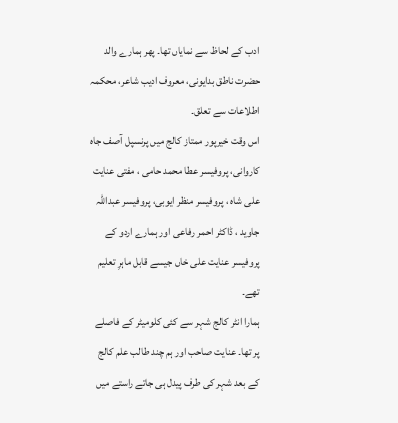ادب کے لحاظ سے نمایاں تھا۔ پھر ہمارے والد حضرت ناطق بدایونی، معروف ادیب شاعر، محکمہ اطلاعات سے تعلق۔
اس وقت خیرپور ممتاز کالج میں پرنسپل آصف جاہ کاروانی، پروفیسر عطا محمد حامی ، مفتی عنایت علی شاہ ، پروفیسر منظر ایوبی، پروفیسر عبداللہ جاوید ، ڈاکٹر احمر رفاعی اور ہمارے اردو کے پروفیسر عنایت علی خاں جیسے قابل ماہرِ تعلیم تھے۔
ہمارا انٹر کالج شہر سے کئی کلومیٹر کے فاصلے پر تھا۔ عنایت صاحب اور ہم چند طالب علم کالج کے بعد شہر کی طرف پیدل ہی جاتے راستے میں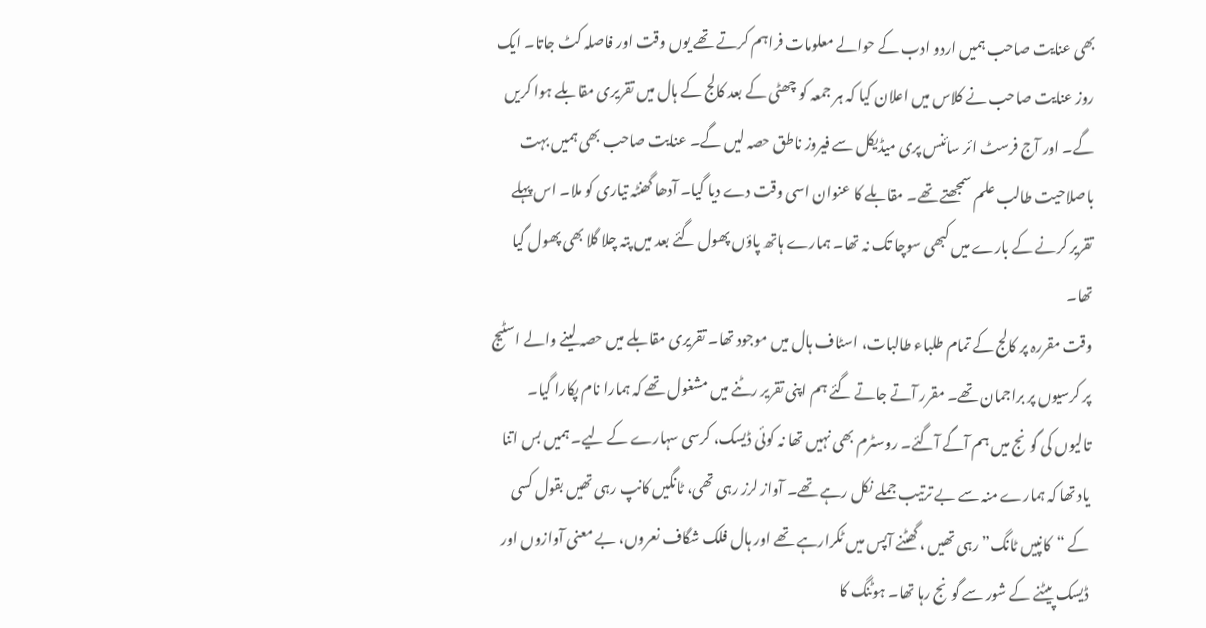بھی عنایت صاحب ہمیں اردو ادب کے حوالے معلومات فراہم کرتے تھے یوں وقت اور فاصلہ کٹ جاتا۔ ایک روز عنایت صاحب نے کلاس میں اعلان کیا کہ ہر جمعہ کو چھٹی کے بعد کالج کے ہال میں تقریری مقابلے ہوا کریں گے۔ اور آج فرسٹ ائر سائنس پری میڈیکل سے فیروز ناطق حصہ لیں گے۔ عنایت صاحب بھی ہمیں بہت باصلاحیت طالب علم سمجھتے تھے۔ مقابلے کا عنوان اسی وقت دے دیا گیا۔ آدھا گھنٹہ تیاری کو ملا۔ اس پہلے تقریر کرنے کے بارے میں کبھی سوچا تک نہ تھا۔ ہمارے ہاتھ پاؤں پھول گئے بعد میں پتہ چلا گلا بھی پھول گیا تھا۔
وقت مقررہ پر کالج کے تمام طلباء طالبات، اسٹاف ہال میں موجود تھا۔ تقریری مقابلے میں حصہ لینے والے اسٹیج پر کرسیوں پر براجمان تھے۔ مقرر آتے جاتے گئے ہم اپنی تقریر رٹنے میں مشغول تھے کہ ہمارا نام پکارا گیا۔ تالیوں کی گونج میں ہم آگے آگئے۔ روسٹرم بھی نہیں تھا نہ کوئی ڈیسک، کرسی سہارے کے لیے۔ ہمیں بس اتنا یاد تھا کہ ہمارے منہ سے بے ترتیب جملے نکل رہے تھے۔ آواز لرز رہی تھی، ٹانگیں کانپ رہی تھیں بقول کسی کے “کانپیں ٹانگ” رہی تھیں ، گھٹنے آپس میں ٹکرارہے تھے اور ہال فلک شگاف نعروں، بے معنی آوازوں اور ڈیسک پیٹنے کے شور سے گونج رہا تھا۔ ہوٹنگ کا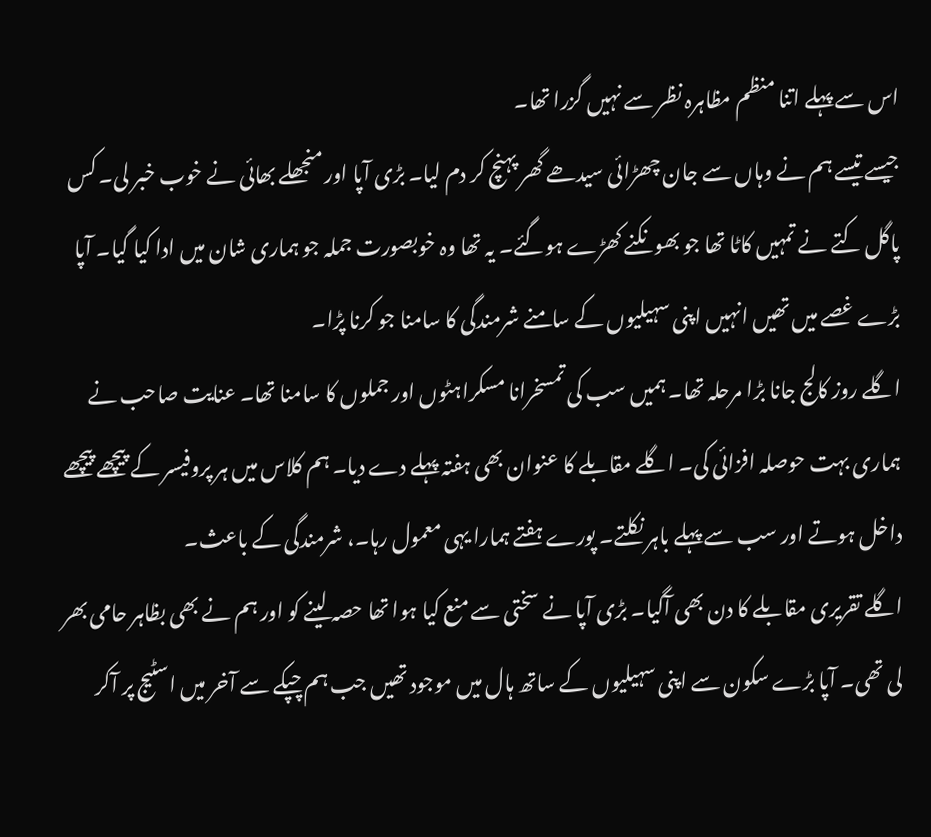اس سے پہلے اتنا منظم مظاہرہ نظر سے نہیں گزرا تھا۔
جیسے تیسے ہم نے وہاں سے جان چھڑائی سیدھے گھر پہنچ کر دم لیا۔ بڑی آپا اور منجھلے بھائی نے خوب خبر لی۔ کس پاگل کتے نے تمہیں کاٹا تھا جو بھونکنے کھڑے ہوگئے۔ یہ تھا وہ خوبصورت جملہ جو ہماری شان میں ادا کیا گیا۔ آپا بڑے غصے میں تھیں انہیں اپنی سہیلیوں کے سامنے شرمندگی کا سامنا جو کرنا پڑا۔
اگلے روز کالج جانا بڑا مرحلہ تھا۔ ہمیں سب کی تمسخرانا مسکراہٹوں اور جملوں کا سامنا تھا۔ عنایت صاحب نے ہماری بہت حوصلہ افزائی کی۔ اگلے مقابلے کا عنوان بھی ہفتہ پہلے دے دیا۔ ہم کلاس میں ہر پروفیسر کے پیچھے پیچھے داخل ہوتے اور سب سے پہلے باہر نکلتے۔ پورے ہفتے ہمارا یہی معمول رہا۔، شرمندگی کے باعث۔
اگلے تقریری مقابلے کا دن بھی آگیا۔ بڑی آپا نے سختی سے منع کیا ہوا تھا حصہ لینے کو اور ہم نے بھی بظاہر حامی بھر لی تھی۔ آپا بڑے سکون سے اپنی سہیلیوں کے ساتھ ہال میں موجود تھیں جب ہم چپکے سے آخر میں اسٹیج پر آکر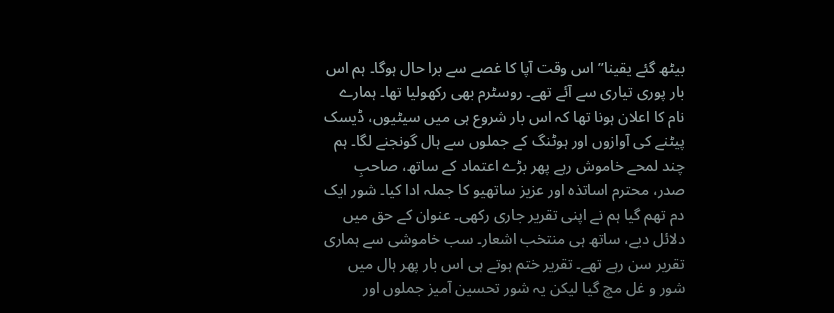بیٹھ گئے یقینا” اس وقت آپا کا غصے سے برا حال ہوگا۔ ہم اس بار پوری تیاری سے آئے تھے۔ روسٹرم بھی رکھولیا تھا۔ ہمارے نام کا اعلان ہونا تھا کہ اس بار شروع ہی میں سیٹیوں، ڈیسک پیٹنے کی آوازوں اور ہوٹنگ کے جملوں سے ہال گونجنے لگا۔ ہم چند لمحے خاموش رہے پھر بڑے اعتماد کے ساتھ، صاحبِ صدر، محترم اساتذہ اور عزیز ساتھیو کا جملہ ادا کیا۔ شور ایک دم تھم گیا ہم نے اپنی تقریر جاری رکھی۔ عنوان کے حق میں دلائل دیے، ساتھ ہی منتخب اشعار۔ سب خاموشی سے ہماری تقریر سن رہے تھے۔ تقریر ختم ہوتے ہی اس بار پھر ہال میں شور و غل مچ گیا لیکن یہ شور تحسین آمیز جملوں اور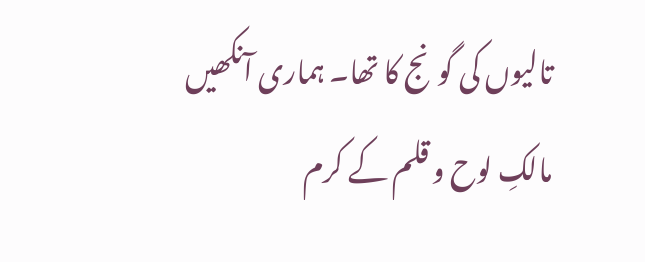تالیوں کی گونج کا تھا۔ ہماری آنکھیں مالکِ لوح و قلم کے کرم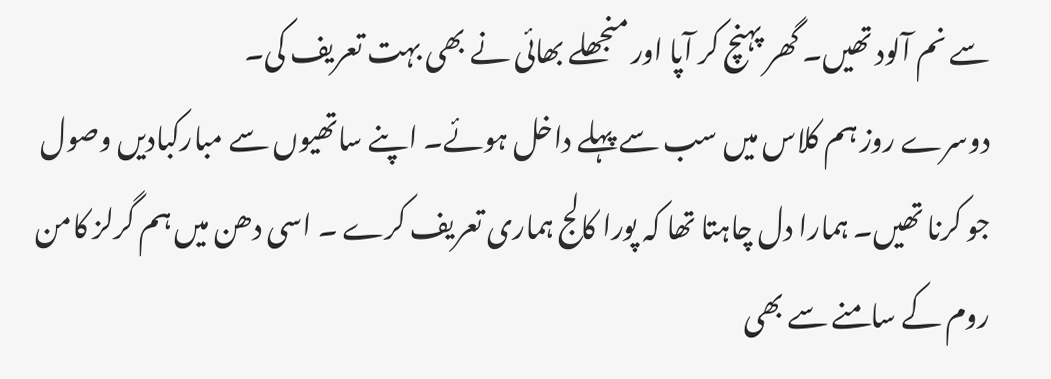سے نم آلود تھیں۔ گھر پہنچ کر آپا اور منجھلے بھائی نے بھی بہت تعریف کی۔
دوسرے روز ہم کلاس میں سب سے پہلے داخل ہوئے۔ اپنے ساتھیوں سے مبارکبادیں وصول جو کرنا تھیں۔ ہمارا دل چاہتا تھا کہ پورا کالج ہماری تعریف کرے ۔ اسی دھن میں ہم گرلز کامن روم کے سامنے سے بھی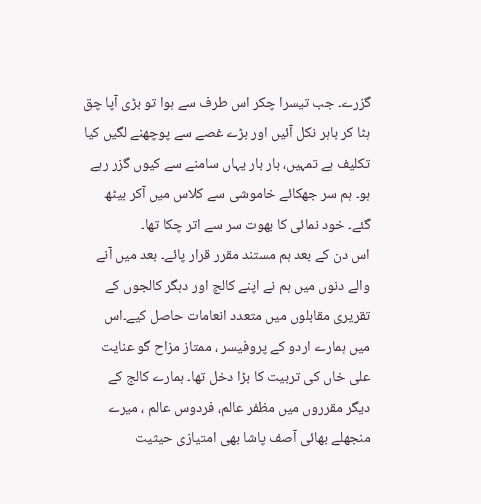گزرے۔ جب تیسرا چکر اس طرف سے ہوا تو بڑی آپا چق ہٹا کر باہر نکل آئیں اور بڑے غصے سے پوچھنے لگیں کیا تکلیف ہے تمہیں، بار بار یہاں سامنے سے کیوں گزر رہے ہو۔ ہم سر جھکائے خاموشی سے کلاس میں آکر بیٹھ گئے۔ خود نمائی کا بھوت سر سے اتر چکا تھا۔
اس دن کے بعد ہم مستند مقرر قرار پائے۔ بعد میں آنے والے دنوں میں ہم نے اپنے کالج اور دہگر کالجوں کے تقریری مقابلوں میں متعدد انعامات حاصل کیے۔اس میں ہمارے اردو کے پروفیسر ، ممتاز مزاح گو عنایت علی خاں کی تربیت کا بڑا دخل تھا۔ ہمارے کالج کے دیگر مقرروں میں مظفر عالم، فردوس عالم ، میرے منجھلے بھائی آصف پاشا بھی امتیازی حیثیت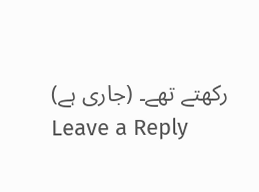رکھتے تھے۔ (جاری ہے)
Leave a Reply